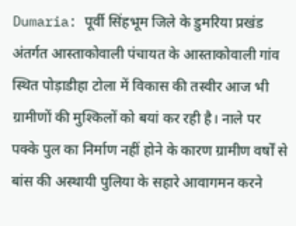Dumaria: पूर्वी सिंहभूम जिले के डुमरिया प्रखंड अंतर्गत आस्ताकोवाली पंचायत के आस्ताकोवाली गांव स्थित पोड़ाडीहा टोला में विकास की तस्वीर आज भी ग्रामीणों की मुश्किलों को बयां कर रही है। नाले पर पक्के पुल का निर्माण नहीं होने के कारण ग्रामीण वर्षों से बांस की अस्थायी पुलिया के सहारे आवागमन करने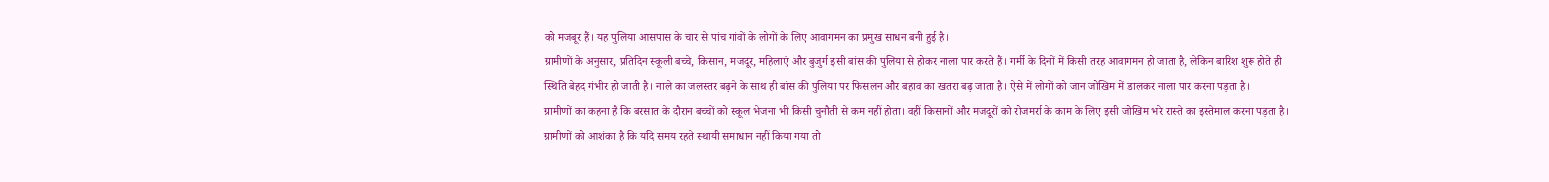को मजबूर हैं। यह पुलिया आसपास के चार से पांच गांवों के लोगों के लिए आवागमन का प्रमुख साधन बनी हुई है।
ग्रामीणों के अनुसार, प्रतिदिन स्कूली बच्चे, किसान, मजदूर, महिलाएं और बुजुर्ग इसी बांस की पुलिया से होकर नाला पार करते हैं। गर्मी के दिनों में किसी तरह आवागमन हो जाता है, लेकिन बारिश शुरू होते ही स्थिति बेहद गंभीर हो जाती है। नाले का जलस्तर बढ़ने के साथ ही बांस की पुलिया पर फिसलन और बहाव का खतरा बढ़ जाता है। ऐसे में लोगों को जान जोखिम में डालकर नाला पार करना पड़ता है।
ग्रामीणों का कहना है कि बरसात के दौरान बच्चों को स्कूल भेजना भी किसी चुनौती से कम नहीं होता। वहीं किसानों और मजदूरों को रोजमर्रा के काम के लिए इसी जोखिम भरे रास्ते का इस्तेमाल करना पड़ता है। ग्रामीणों को आशंका है कि यदि समय रहते स्थायी समाधान नहीं किया गया तो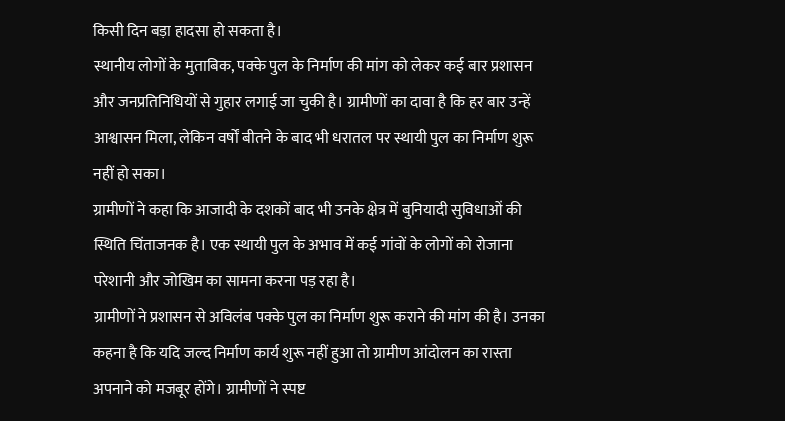किसी दिन बड़ा हादसा हो सकता है।
स्थानीय लोगों के मुताबिक, पक्के पुल के निर्माण की मांग को लेकर कई बार प्रशासन और जनप्रतिनिधियों से गुहार लगाई जा चुकी है। ग्रामीणों का दावा है कि हर बार उन्हें आश्वासन मिला, लेकिन वर्षों बीतने के बाद भी धरातल पर स्थायी पुल का निर्माण शुरू नहीं हो सका।
ग्रामीणों ने कहा कि आजादी के दशकों बाद भी उनके क्षेत्र में बुनियादी सुविधाओं की स्थिति चिंताजनक है। एक स्थायी पुल के अभाव में कई गांवों के लोगों को रोजाना परेशानी और जोखिम का सामना करना पड़ रहा है।
ग्रामीणों ने प्रशासन से अविलंब पक्के पुल का निर्माण शुरू कराने की मांग की है। उनका कहना है कि यदि जल्द निर्माण कार्य शुरू नहीं हुआ तो ग्रामीण आंदोलन का रास्ता अपनाने को मजबूर होंगे। ग्रामीणों ने स्पष्ट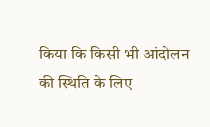किया कि किसी भी आंदोलन की स्थिति के लिए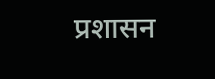प्रशासन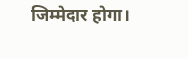जिम्मेदार होगा।